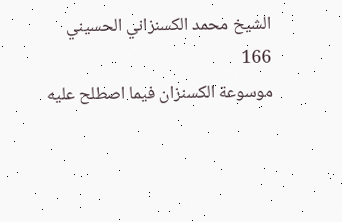الشيخ محمد الكسنزاني الحسيني
166
موسوعة الكسنزان فيما اصطلح عليه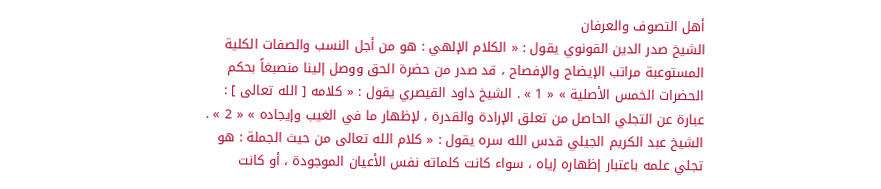أهل التصوف والعرفان
الشيخ صدر الدين القونوي يقول : « الكلام الإلهي : هو من أجل النسب والصفات الكلية المستوعبة مراتب الإيضاح والإفصاح ، قد صدر من حضرة الحق ووصل إلينا منصبغاً بحكم الحضرات الخمس الأصلية » « 1 » . الشيخ داود القيصري يقول : « كلامه [ الله تعالى ] : عبارة عن التجلي الحاصل من تعلق الإرادة والقدرة ، لإظهار ما في الغيب وإيجاده » « 2 » . الشيخ عبد الكريم الجيلي قدس الله سره يقول : « كلام الله تعالى من حيث الجملة : هو تجلي علمه باعتبار إظهاره إياه ، سواء كانت كلماته نفس الأعيان الموجودة ، أو كانت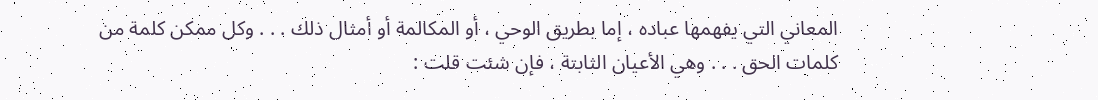المعاني التي يفهمها عباده ، إما بطريق الوحي ، أو المكالمة أو أمثال ذلك . . . وكل ممكن كلمة من كلمات الحق . . . وهي الأعيان الثابتة ، فإن شئت قلت :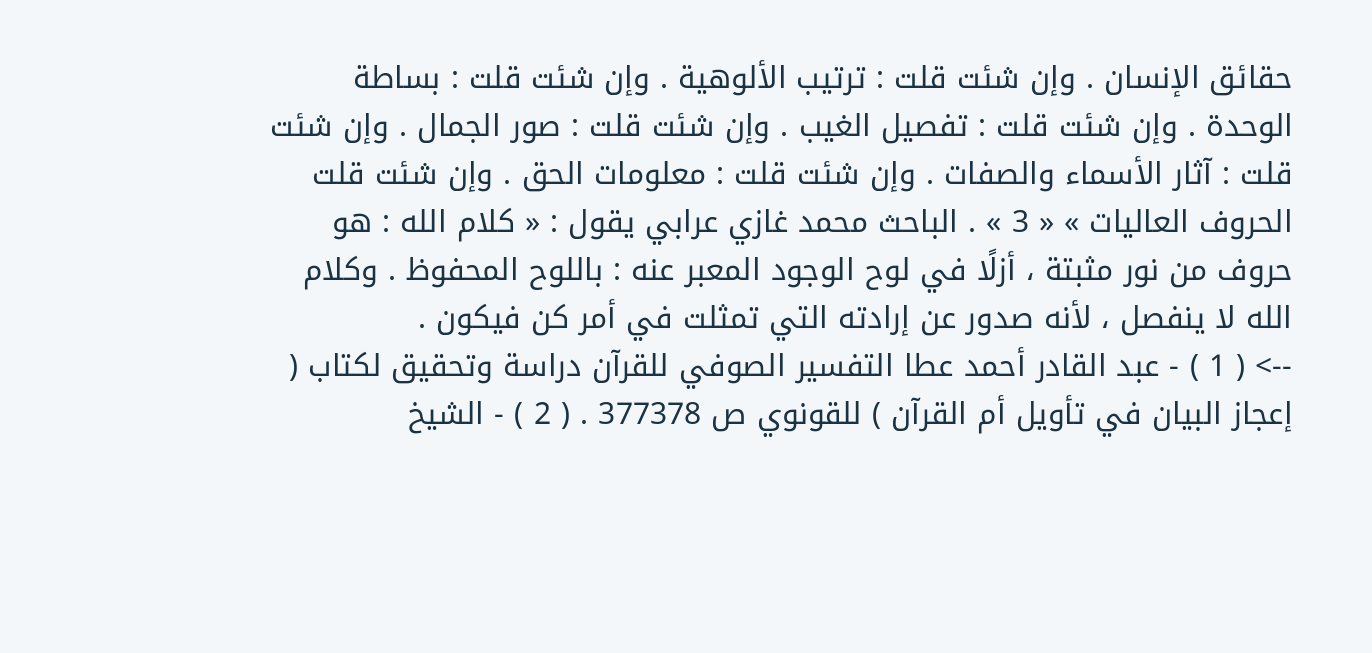حقائق الإنسان . وإن شئت قلت : ترتيب الألوهية . وإن شئت قلت : بساطة الوحدة . وإن شئت قلت : تفصيل الغيب . وإن شئت قلت : صور الجمال . وإن شئت قلت : آثار الأسماء والصفات . وإن شئت قلت : معلومات الحق . وإن شئت قلت الحروف العاليات » « 3 » . الباحث محمد غازي عرابي يقول : « كلام الله : هو حروف من نور مثبتة ، أزلًا في لوح الوجود المعبر عنه : باللوح المحفوظ . وكلام الله لا ينفصل ، لأنه صدور عن إرادته التي تمثلت في أمر كن فيكون .
--> ( 1 ) - عبد القادر أحمد عطا التفسير الصوفي للقرآن دراسة وتحقيق لكتاب ( إعجاز البيان في تأويل أم القرآن ) للقونوي ص 377378 . ( 2 ) - الشيخ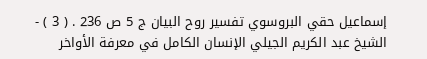إسماعيل حقي البروسوي تفسير روح البيان ج 5 ص 236 . ( 3 ) - الشيخ عبد الكريم الجيلي الإنسان الكامل في معرفة الأواخر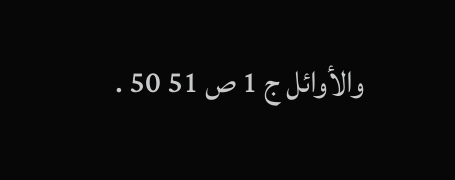والأوائل ج 1 ص 51 50 .